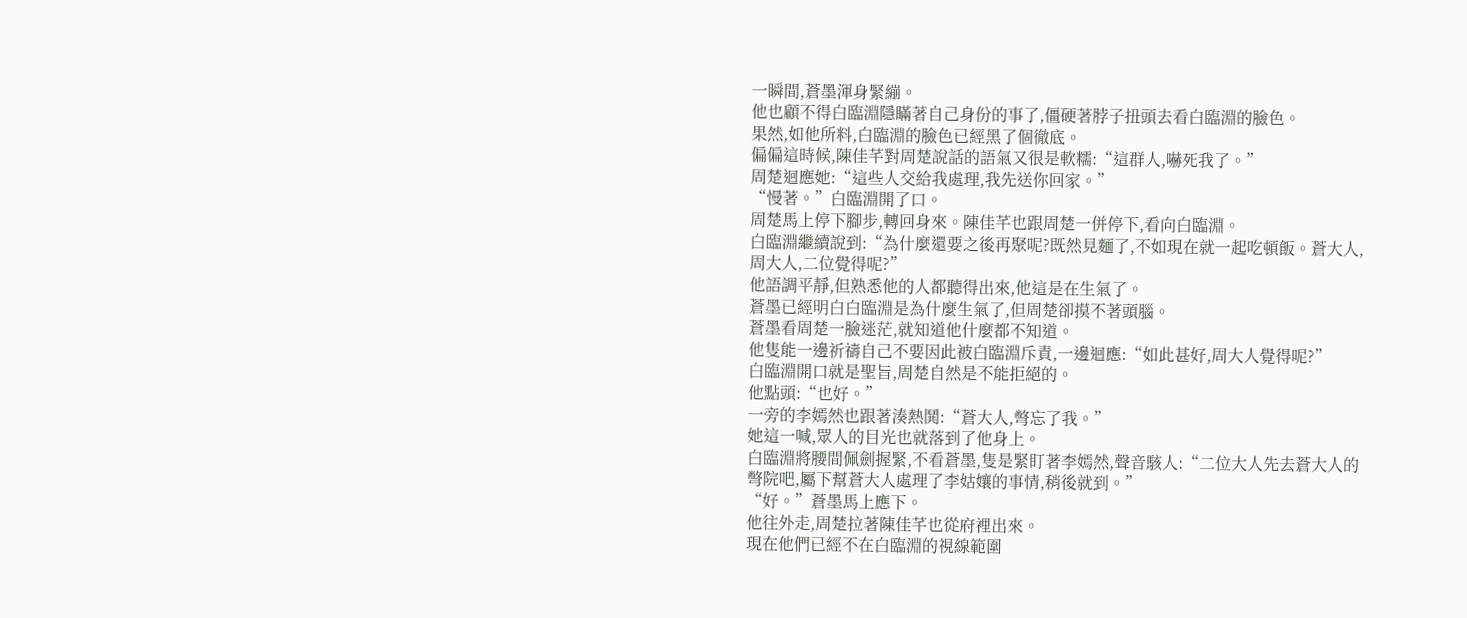一瞬間,蒼墨渾身緊繃。
他也顧不得白臨淵隱瞞著自己身份的事了,僵硬著脖子扭頭去看白臨淵的臉色。
果然,如他所料,白臨淵的臉色已經黑了個徹底。
偏偏這時候,陳佳芊對周楚說話的語氣又很是軟糯:“這群人,嚇死我了。”
周楚迴應她:“這些人交給我處理,我先送你回家。”
“慢著。”白臨淵開了口。
周楚馬上停下腳步,轉回身來。陳佳芊也跟周楚一併停下,看向白臨淵。
白臨淵繼續說到:“為什麼還要之後再聚呢?既然見麵了,不如現在就一起吃頓飯。蒼大人,周大人,二位覺得呢?”
他語調平靜,但熟悉他的人都聽得出來,他這是在生氣了。
蒼墨已經明白白臨淵是為什麼生氣了,但周楚卻摸不著頭腦。
蒼墨看周楚一臉迷茫,就知道他什麼都不知道。
他隻能一邊祈禱自己不要因此被白臨淵斥責,一邊迴應:“如此甚好,周大人覺得呢?”
白臨淵開口就是聖旨,周楚自然是不能拒絕的。
他點頭:“也好。”
一旁的李嫣然也跟著湊熱鬨:“蒼大人,彆忘了我。”
她這一喊,眾人的目光也就落到了他身上。
白臨淵將腰間佩劍握緊,不看蒼墨,隻是緊盯著李嫣然,聲音駭人:“二位大人先去蒼大人的彆院吧,屬下幫蒼大人處理了李姑孃的事情,稍後就到。”
“好。”蒼墨馬上應下。
他往外走,周楚拉著陳佳芊也從府裡出來。
現在他們已經不在白臨淵的視線範圍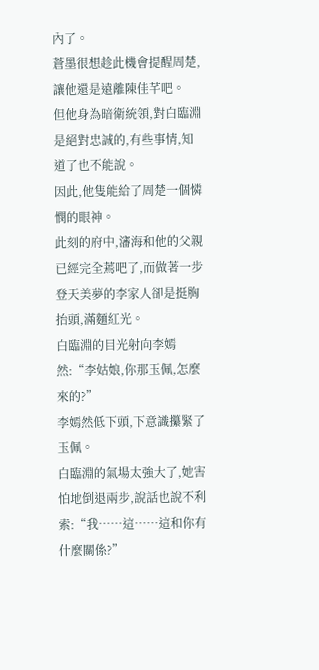內了。
蒼墨很想趁此機會提醒周楚,讓他還是遠離陳佳芊吧。
但他身為暗衛統領,對白臨淵是絕對忠誠的,有些事情,知道了也不能說。
因此,他隻能給了周楚一個憐憫的眼神。
此刻的府中,瀋海和他的父親已經完全蔫吧了,而做著一步登天美夢的李家人卻是挺胸抬頭,滿麵紅光。
白臨淵的目光射向李嫣然:“李姑娘,你那玉佩,怎麼來的?”
李嫣然低下頭,下意識攥緊了玉佩。
白臨淵的氣場太強大了,她害怕地倒退兩步,說話也說不利索:“我……這……這和你有什麼關係?”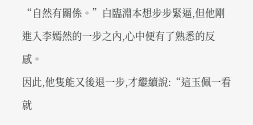“自然有關係。”白臨淵本想步步緊逼,但他剛進入李嫣然的一步之內,心中便有了熟悉的反感。
因此,他隻能又後退一步,才繼續說:“這玉佩一看就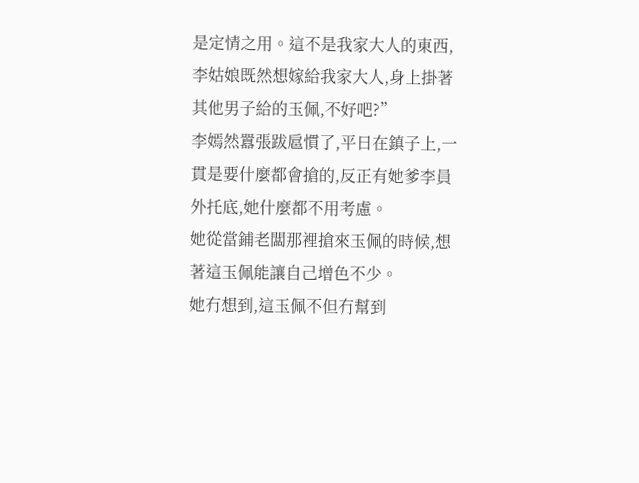是定情之用。這不是我家大人的東西,李姑娘既然想嫁給我家大人,身上掛著其他男子給的玉佩,不好吧?”
李嫣然囂張跋扈慣了,平日在鎮子上,一貫是要什麼都會搶的,反正有她爹李員外托底,她什麼都不用考慮。
她從當鋪老闆那裡搶來玉佩的時候,想著這玉佩能讓自己增色不少。
她冇想到,這玉佩不但冇幫到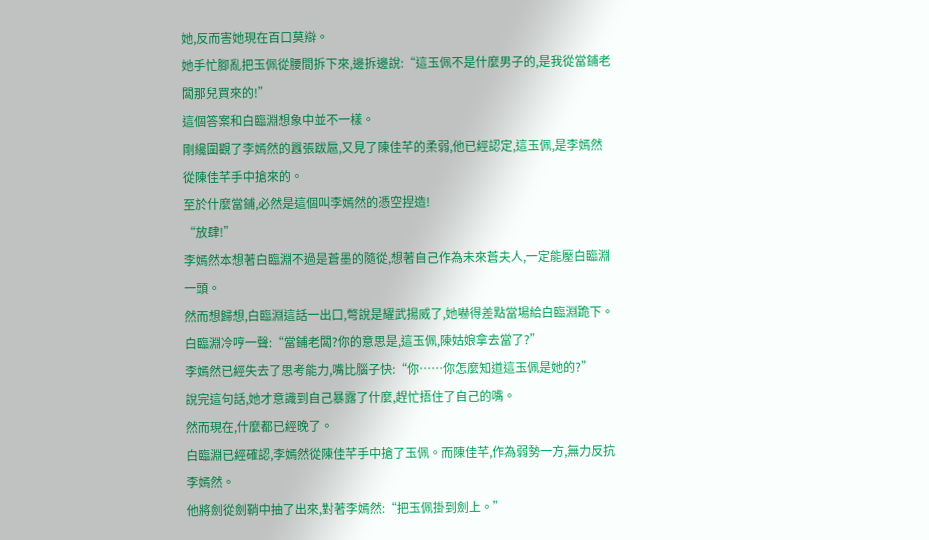她,反而害她現在百口莫辯。
她手忙腳亂把玉佩從腰間拆下來,邊拆邊說:“這玉佩不是什麼男子的,是我從當鋪老闆那兒買來的!”
這個答案和白臨淵想象中並不一樣。
剛纔圍觀了李嫣然的囂張跋扈,又見了陳佳芊的柔弱,他已經認定,這玉佩,是李嫣然從陳佳芊手中搶來的。
至於什麼當鋪,必然是這個叫李嫣然的憑空捏造!
“放肆!”
李嫣然本想著白臨淵不過是蒼墨的隨從,想著自己作為未來蒼夫人,一定能壓白臨淵一頭。
然而想歸想,白臨淵這話一出口,彆說是耀武揚威了,她嚇得差點當場給白臨淵跪下。
白臨淵冷哼一聲:“當鋪老闆?你的意思是,這玉佩,陳姑娘拿去當了?”
李嫣然已經失去了思考能力,嘴比腦子快:“你……你怎麼知道這玉佩是她的?”
說完這句話,她才意識到自己暴露了什麼,趕忙捂住了自己的嘴。
然而現在,什麼都已經晚了。
白臨淵已經確認,李嫣然從陳佳芊手中搶了玉佩。而陳佳芊,作為弱勢一方,無力反抗李嫣然。
他將劍從劍鞘中抽了出來,對著李嫣然:“把玉佩掛到劍上。”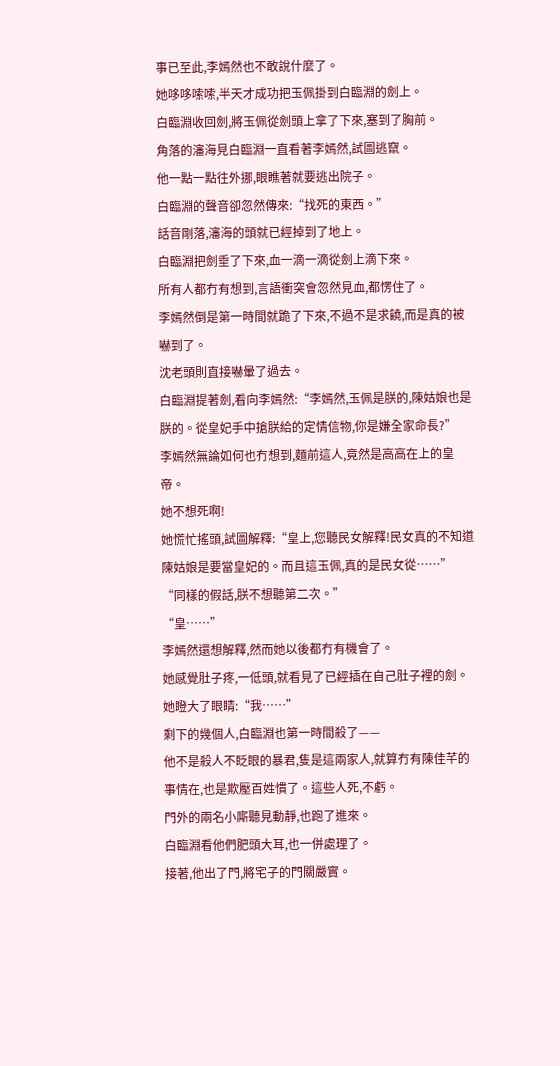事已至此,李嫣然也不敢說什麼了。
她哆哆嗦嗦,半天才成功把玉佩掛到白臨淵的劍上。
白臨淵收回劍,將玉佩從劍頭上拿了下來,塞到了胸前。
角落的瀋海見白臨淵一直看著李嫣然,試圖逃竄。
他一點一點往外挪,眼瞧著就要逃出院子。
白臨淵的聲音卻忽然傳來:“找死的東西。”
話音剛落,瀋海的頭就已經掉到了地上。
白臨淵把劍垂了下來,血一滴一滴從劍上滴下來。
所有人都冇有想到,言語衝突會忽然見血,都愣住了。
李嫣然倒是第一時間就跪了下來,不過不是求饒,而是真的被嚇到了。
沈老頭則直接嚇暈了過去。
白臨淵提著劍,看向李嫣然:“李嫣然,玉佩是朕的,陳姑娘也是朕的。從皇妃手中搶朕給的定情信物,你是嫌全家命長?”
李嫣然無論如何也冇想到,麵前這人,竟然是高高在上的皇帝。
她不想死啊!
她慌忙搖頭,試圖解釋:“皇上,您聽民女解釋!民女真的不知道陳姑娘是要當皇妃的。而且這玉佩,真的是民女從……”
“同樣的假話,朕不想聽第二次。”
“皇……”
李嫣然還想解釋,然而她以後都冇有機會了。
她感覺肚子疼,一低頭,就看見了已經插在自己肚子裡的劍。
她瞪大了眼睛:“我……”
剩下的幾個人,白臨淵也第一時間殺了——
他不是殺人不眨眼的暴君,隻是這兩家人,就算冇有陳佳芊的事情在,也是欺壓百姓慣了。這些人死,不虧。
門外的兩名小廝聽見動靜,也跑了進來。
白臨淵看他們肥頭大耳,也一併處理了。
接著,他出了門,將宅子的門關嚴實。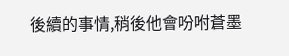後續的事情,稍後他會吩咐蒼墨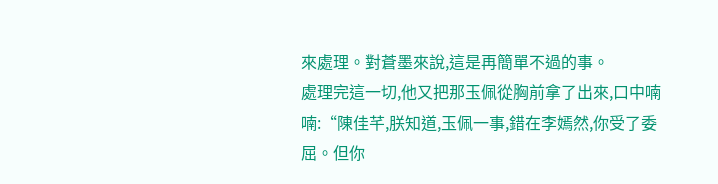來處理。對蒼墨來說,這是再簡單不過的事。
處理完這一切,他又把那玉佩從胸前拿了出來,口中喃喃:“陳佳芊,朕知道,玉佩一事,錯在李嫣然,你受了委屈。但你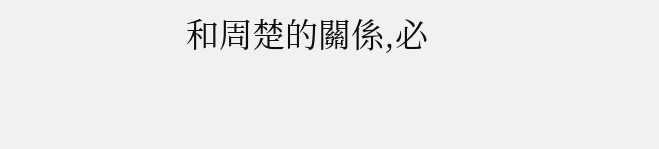和周楚的關係,必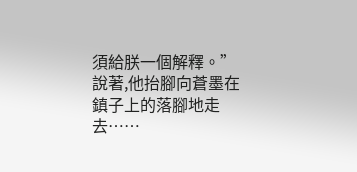須給朕一個解釋。”
說著,他抬腳向蒼墨在鎮子上的落腳地走去……